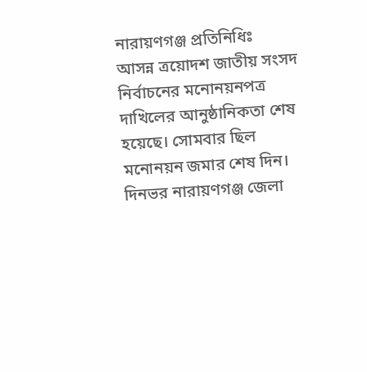নারায়ণগঞ্জ প্রতিনিধিঃ
আসন্ন ত্রয়োদশ জাতীয় সংসদ নির্বাচনের মনোনয়নপত্র দাখিলের আনুষ্ঠানিকতা শেষ হয়েছে। সোমবার ছিল মনোনয়ন জমার শেষ দিন। দিনভর নারায়ণগঞ্জ জেলা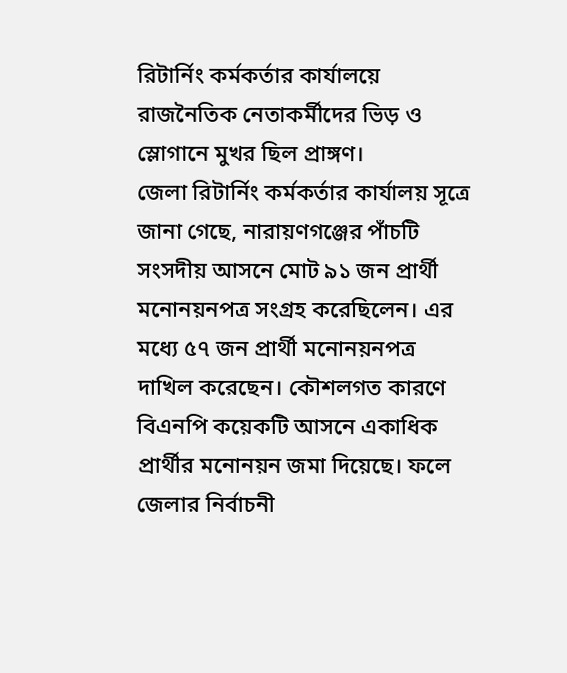রিটার্নিং কর্মকর্তার কার্যালয়ে রাজনৈতিক নেতাকর্মীদের ভিড় ও স্লোগানে মুখর ছিল প্রাঙ্গণ।
জেলা রিটার্নিং কর্মকর্তার কার্যালয় সূত্রে জানা গেছে, নারায়ণগঞ্জের পাঁচটি সংসদীয় আসনে মোট ৯১ জন প্রার্থী মনোনয়নপত্র সংগ্রহ করেছিলেন। এর মধ্যে ৫৭ জন প্রার্থী মনোনয়নপত্র দাখিল করেছেন। কৌশলগত কারণে বিএনপি কয়েকটি আসনে একাধিক প্রার্থীর মনোনয়ন জমা দিয়েছে। ফলে জেলার নির্বাচনী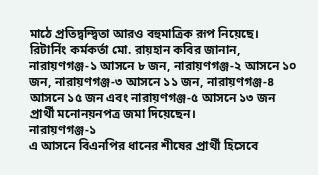মাঠে প্রতিদ্বন্দ্বিতা আরও বহুমাত্রিক রূপ নিয়েছে।
রিটার্নিং কর্মকর্তা মো. রায়হান কবির জানান, নারায়ণগঞ্জ-১ আসনে ৮ জন, নারায়ণগঞ্জ-২ আসনে ১০ জন, নারায়ণগঞ্জ-৩ আসনে ১১ জন, নারায়ণগঞ্জ-৪ আসনে ১৫ জন এবং নারায়ণগঞ্জ-৫ আসনে ১৩ জন প্রার্থী মনোনয়নপত্র জমা দিয়েছেন।
নারায়ণগঞ্জ-১
এ আসনে বিএনপির ধানের শীষের প্রার্থী হিসেবে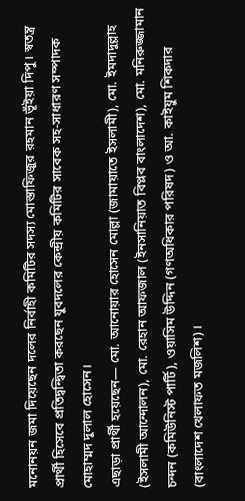মনোনয়ন জমা দিয়েছেন দলের নির্বাহী কমিটির সদস্য মোস্তাফিজুর রহমান ভূঁইয়া দিপু। স্বতন্ত্র প্রার্থী হিসেবে প্রতিদ্বন্দ্বিতা করছেন যুবদলের কেন্দ্রীয় কমিটির সাবেক সহ-সাধারণ সম্পাদক মোহাম্মদ দুলাল হোসেন।
এছাড়া প্রার্থী হয়েছেন— মো. আনোয়ার হোসেন মোল্লা (জামায়াতে ইসলামী), মো. ইমদাদুল্লাহ (ইসলামী আন্দোলন), মো. রেহান আফজাল (ইনসানিয়াত বিপ্লব বাংলাদেশ), মো. মনিরুজ্জামান চন্দন (কমিউনিস্ট পার্টি), ওয়াসিম উদ্দিন (গণঅধিকার পরিষদ) ও আ. কাইয়ুম শিকদার (বাংলাদেশ খেলাফত মজলিশ)।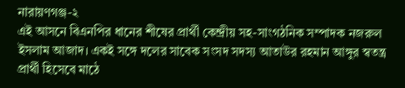নারায়ণগঞ্জ-২
এই আসনে বিএনপির ধানের শীষের প্রার্থী কেন্দ্রীয় সহ-সাংগঠনিক সম্পাদক নজরুল ইসলাম আজাদ। একই সঙ্গে দলের সাবেক সংসদ সদস্য আতাউর রহমান আঙ্গুর স্বতন্ত্র প্রার্থী হিসেবে মাঠে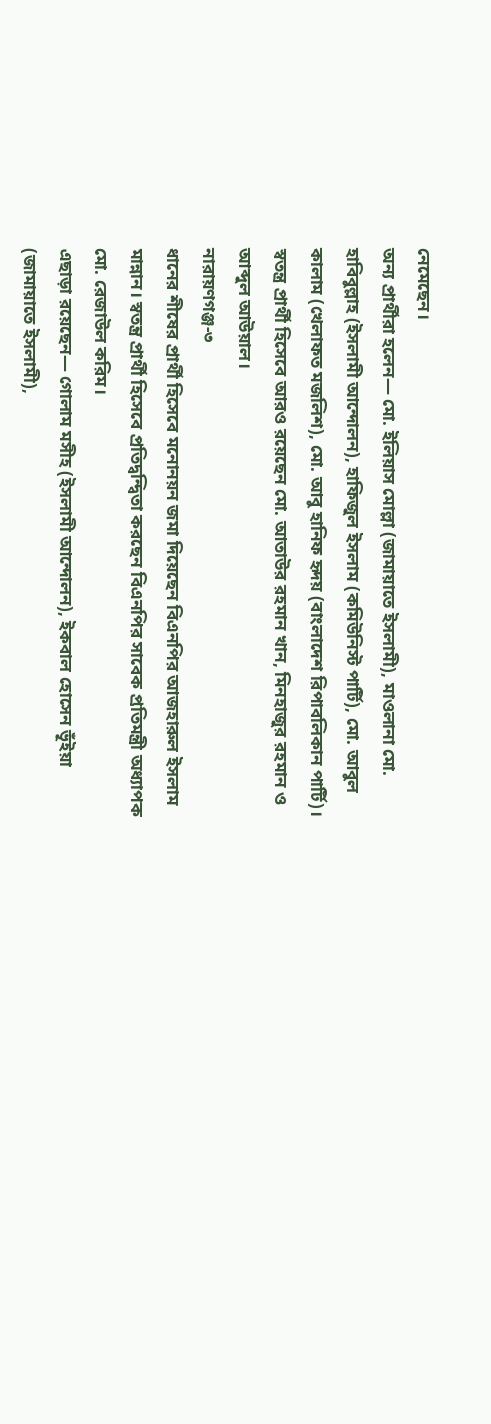নেমেছেন।
অন্য প্রার্থীরা হলেন— মো. ইলিয়াস মোল্লা (জামায়াতে ইসলামী), মাওলানা মো. হাবিবুল্লাহ (ইসলামী আন্দোলন), হাফিজুল ইসলাম (কমিউনিস্ট পার্টি), মো. আবুল কালাম (খেলাফত মজলিশ), মো. আবু হানিফ হৃদয় (বাংলাদেশ রিপাবলিকান পার্টি)। স্বতন্ত্র প্রার্থী হিসেবে আরও রয়েছেন মো. আতাউর রহমান খান, মিনহাজুর রহমান ও আব্দুল আউয়াল।
নারায়ণগঞ্জ-৩
ধানের শীষের প্রার্থী হিসেবে মনোনয়ন জমা দিয়েছেন বিএনপির আজহারুল ইসলাম মান্নান। স্বতন্ত্র প্রার্থী হিসেবে প্রতিদ্বন্দ্বিতা করছেন বিএনপির সাবেক প্রতিমন্ত্রী অধ্যাপক মো. রেজাউল করিম।
এছাড়া রয়েছেন— গোলাম মসীহ (ইসলামী আন্দোলন), ইকবাল হোসেন ভূঁইয়া (জামায়াতে ইসলামী),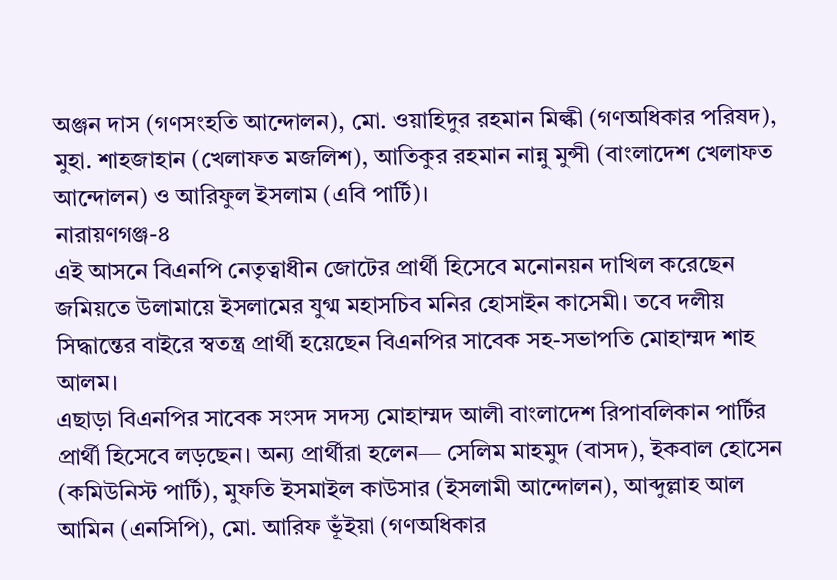অঞ্জন দাস (গণসংহতি আন্দোলন), মো. ওয়াহিদুর রহমান মিল্কী (গণঅধিকার পরিষদ), মুহা. শাহজাহান (খেলাফত মজলিশ), আতিকুর রহমান নান্নু মুন্সী (বাংলাদেশ খেলাফত আন্দোলন) ও আরিফুল ইসলাম (এবি পার্টি)।
নারায়ণগঞ্জ-৪
এই আসনে বিএনপি নেতৃত্বাধীন জোটের প্রার্থী হিসেবে মনোনয়ন দাখিল করেছেন জমিয়তে উলামায়ে ইসলামের যুগ্ম মহাসচিব মনির হোসাইন কাসেমী। তবে দলীয় সিদ্ধান্তের বাইরে স্বতন্ত্র প্রার্থী হয়েছেন বিএনপির সাবেক সহ-সভাপতি মোহাম্মদ শাহ আলম।
এছাড়া বিএনপির সাবেক সংসদ সদস্য মোহাম্মদ আলী বাংলাদেশ রিপাবলিকান পার্টির প্রার্থী হিসেবে লড়ছেন। অন্য প্রার্থীরা হলেন— সেলিম মাহমুদ (বাসদ), ইকবাল হোসেন (কমিউনিস্ট পার্টি), মুফতি ইসমাইল কাউসার (ইসলামী আন্দোলন), আব্দুল্লাহ আল আমিন (এনসিপি), মো. আরিফ ভূঁইয়া (গণঅধিকার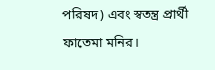পরিষদ) এবং স্বতন্ত্র প্রার্থী ফাতেমা মনির।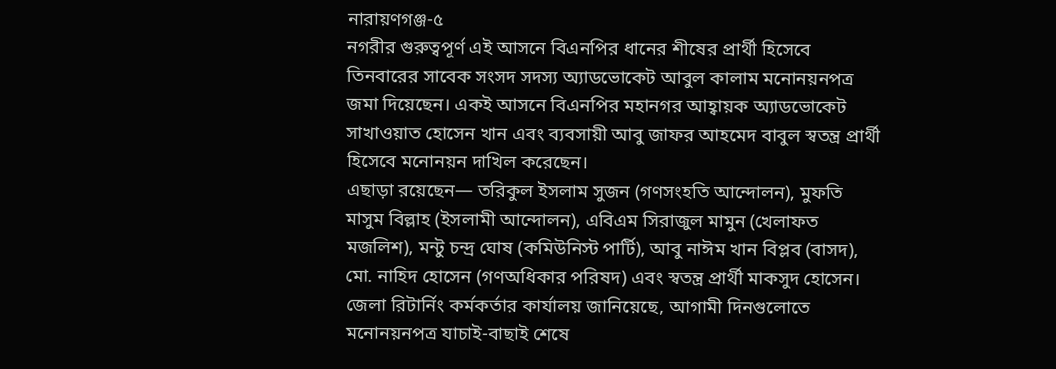নারায়ণগঞ্জ-৫
নগরীর গুরুত্বপূর্ণ এই আসনে বিএনপির ধানের শীষের প্রার্থী হিসেবে তিনবারের সাবেক সংসদ সদস্য অ্যাডভোকেট আবুল কালাম মনোনয়নপত্র জমা দিয়েছেন। একই আসনে বিএনপির মহানগর আহ্বায়ক অ্যাডভোকেট সাখাওয়াত হোসেন খান এবং ব্যবসায়ী আবু জাফর আহমেদ বাবুল স্বতন্ত্র প্রার্থী হিসেবে মনোনয়ন দাখিল করেছেন।
এছাড়া রয়েছেন— তরিকুল ইসলাম সুজন (গণসংহতি আন্দোলন), মুফতি মাসুম বিল্লাহ (ইসলামী আন্দোলন), এবিএম সিরাজুল মামুন (খেলাফত মজলিশ), মন্টু চন্দ্র ঘোষ (কমিউনিস্ট পার্টি), আবু নাঈম খান বিপ্লব (বাসদ), মো. নাহিদ হোসেন (গণঅধিকার পরিষদ) এবং স্বতন্ত্র প্রার্থী মাকসুদ হোসেন।
জেলা রিটার্নিং কর্মকর্তার কার্যালয় জানিয়েছে, আগামী দিনগুলোতে মনোনয়নপত্র যাচাই-বাছাই শেষে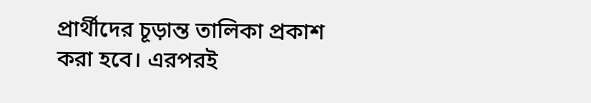প্রার্থীদের চূড়ান্ত তালিকা প্রকাশ করা হবে। এরপরই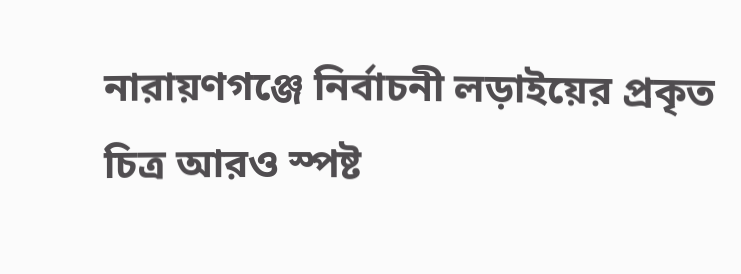নারায়ণগঞ্জে নির্বাচনী লড়াইয়ের প্রকৃত চিত্র আরও স্পষ্ট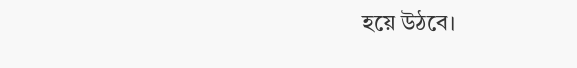হয়ে উঠবে।